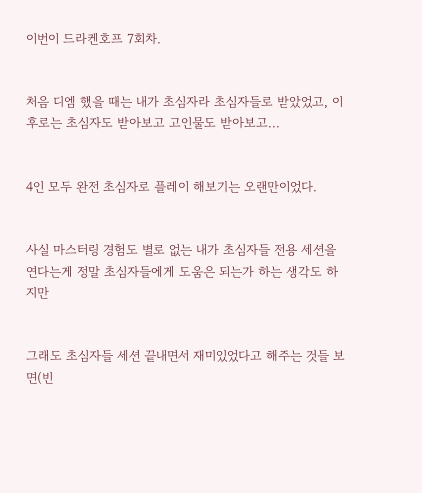이번이 드라켄호프 7회차.


처음 디엠 했을 때는 내가 초심자라 초심자들로 받았었고, 이후로는 초심자도 받아보고 고인물도 받아보고...


4인 모두 완전 초심자로 플레이 해보기는 오랜만이었다.


사실 마스터링 경험도 별로 없는 내가 초심자들 전용 세션을 연다는게 정말 초심자들에게 도움은 되는가 하는 생각도 하지만


그래도 초심자들 세션 끝내면서 재미있었다고 해주는 것들 보면(빈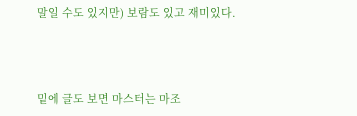말일 수도 있지만) 보람도 있고 재미있다.



밑에 글도 보면 마스터는 마조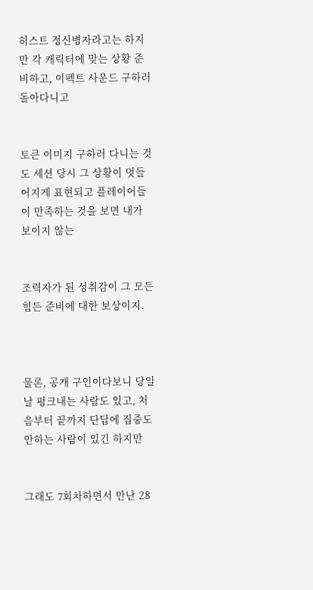히스트 정신병자라고는 하지만 각 캐릭터에 맞는 상황 준비하고, 이펙트 사운드 구하러 돌아다니고


토큰 이미지 구하러 다니는 것도 세션 당시 그 상황이 멋들어지게 표현되고 플레이어들이 만족하는 것을 보면 내가 보이지 않는


조력자가 된 성취감이 그 모든 힘든 준비에 대한 보상이지.



물론, 공개 구인이다보니 당일날 펑크내는 사람도 있고, 처음부터 끝까지 단답에 집중도 안하는 사람이 있긴 하지만


그래도 7회차하면서 만난 28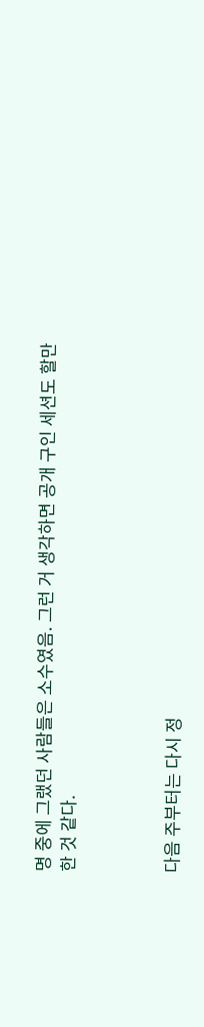명 중에 그랬던 사람들은 소수였음. 그런 거 생각하면 공개 구인 세션도 할만한 것 같다.



다음 주부터는 다시 정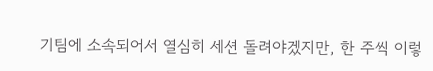기팀에 소속되어서 열심히 세션 돌려야겠지만, 한 주씩 이렇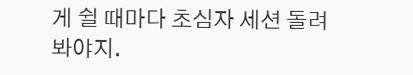게 쉴 때마다 초심자 세션 돌려봐야지.